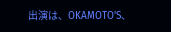出演は、OKAMOTO'S、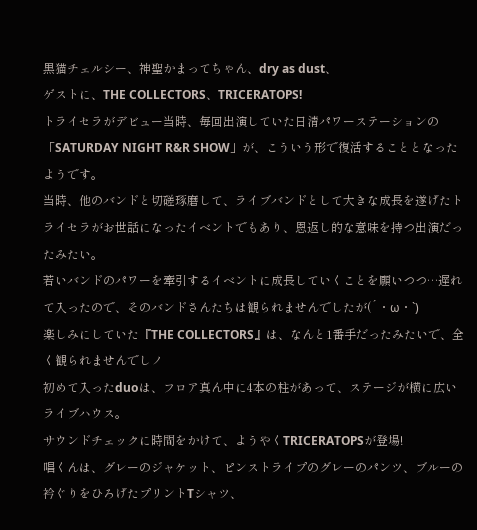黒猫チェルシー、神聖かまってちゃん、dry as dust、
ゲストに、THE COLLECTORS、TRICERATOPS!
トライセラがデビュー当時、毎回出演していた日清パワーステーションの「SATURDAY NIGHT R&R SHOW」が、こういう形で復活することとなったようです。
当時、他のバンドと切磋琢磨して、ライブバンドとして大きな成長を遂げたトライセラがお世話になったイベントでもあり、恩返し的な意味を持つ出演だったみたい。
若いバンドのパワーを牽引するイベントに成長していくことを願いつつ…遅れて入ったので、そのバンドさんたちは観られませんでしたが(´・ω・`)
楽しみにしていた『THE COLLECTORS』は、なんと1番手だったみたいで、全く観られませんでしノ
初めて入ったduoは、フロア真ん中に4本の柱があって、ステージが横に広いライブハウス。
サウンドチェックに時間をかけて、ようやくTRICERATOPSが登場!
唱くんは、グレーのジャケット、ピンストライプのグレーのパンツ、ブルーの衿ぐりをひろげたプリントTシャツ、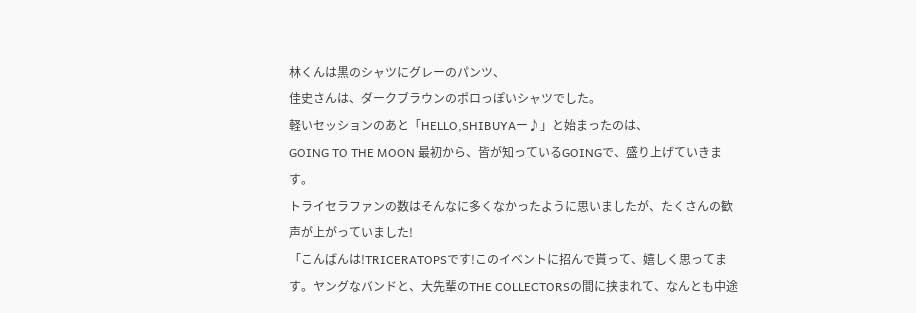林くんは黒のシャツにグレーのパンツ、
佳史さんは、ダークブラウンのポロっぽいシャツでした。
軽いセッションのあと「HELLO,SHIBUYAー♪」と始まったのは、
GOING TO THE MOON 最初から、皆が知っているGOINGで、盛り上げていきます。
トライセラファンの数はそんなに多くなかったように思いましたが、たくさんの歓声が上がっていました!
「こんばんは!TRICERATOPSです!このイベントに招んで貰って、嬉しく思ってます。ヤングなバンドと、大先輩のTHE COLLECTORSの間に挟まれて、なんとも中途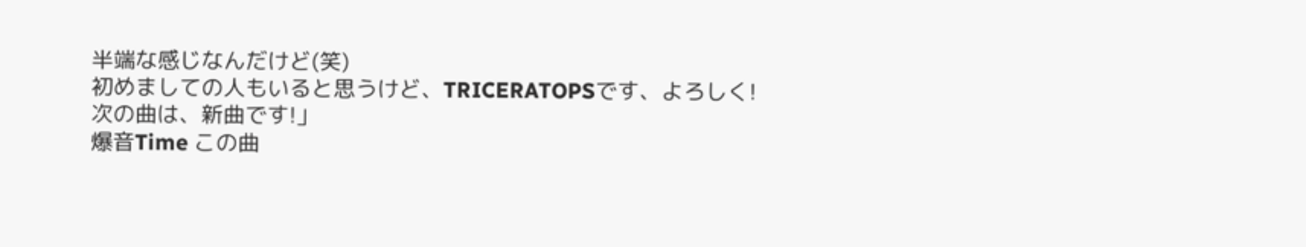半端な感じなんだけど(笑)
初めましての人もいると思うけど、TRICERATOPSです、よろしく!
次の曲は、新曲です!」
爆音Time この曲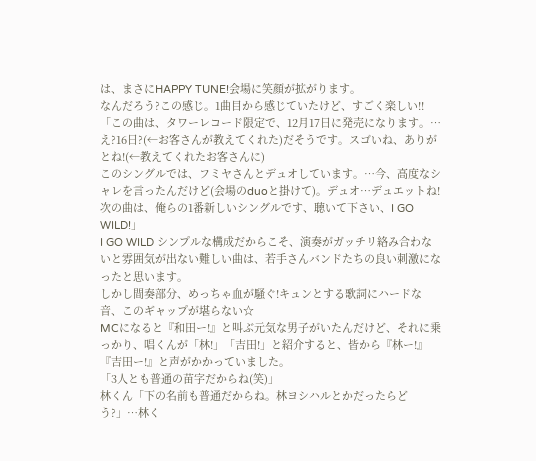は、まさにHAPPY TUNE!会場に笑顔が拡がります。
なんだろう?この感じ。1曲目から感じていたけど、すごく楽しい!!
「この曲は、タワーレコード限定で、12月17日に発売になります。…え?16日?(←お客さんが教えてくれた)だそうです。スゴいね、ありがとね!(←教えてくれたお客さんに)
このシングルでは、フミヤさんとデュオしています。…今、高度なシャレを言ったんだけど(会場のduoと掛けて)。デュオ…デュエットね!
次の曲は、俺らの1番新しいシングルです、聴いて下さい、I GO WILD!」
I GO WILD シンプルな構成だからこそ、演奏がガッチリ絡み合わないと雰囲気が出ない難しい曲は、若手さんバンドたちの良い刺激になったと思います。
しかし間奏部分、めっちゃ血が騒ぐ!キュンとする歌詞にハードな音、このギャップが堪らない☆
MCになると『和田ー!』と叫ぶ元気な男子がいたんだけど、それに乗っかり、唱くんが「林!」「吉田!」と紹介すると、皆から『林ー!』『吉田ー!』と声がかかっていました。
「3人とも普通の苗字だからね(笑)」
林くん「下の名前も普通だからね。林ヨシハルとかだったらどう?」…林く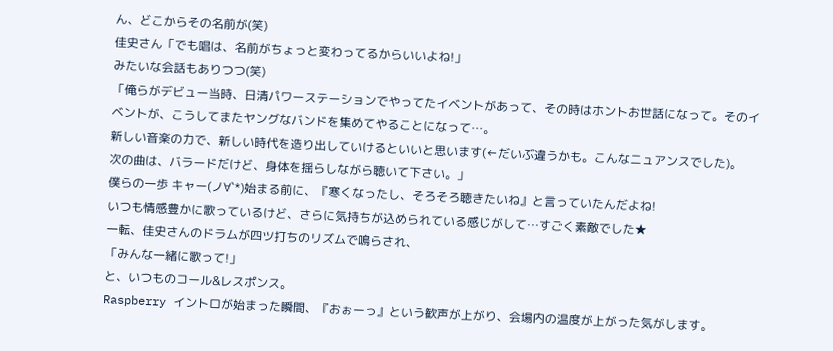ん、どこからその名前が(笑)
佳史さん「でも唱は、名前がちょっと変わってるからいいよね!」
みたいな会話もありつつ(笑)
「俺らがデビュー当時、日清パワーステーションでやってたイベントがあって、その時はホントお世話になって。そのイベントが、こうしてまたヤングなバンドを集めてやることになって…。
新しい音楽の力で、新しい時代を造り出していけるといいと思います(←だいぶ違うかも。こんなニュアンスでした)。
次の曲は、バラードだけど、身体を揺らしながら聴いて下さい。」
僕らの一歩 キャー(ノ∀`*)始まる前に、『寒くなったし、そろそろ聴きたいね』と言っていたんだよね!
いつも情感豊かに歌っているけど、さらに気持ちが込められている感じがして…すごく素敵でした★
一転、佳史さんのドラムが四ツ打ちのリズムで鳴らされ、
「みんな一緒に歌って!」
と、いつものコール&レスポンス。
Raspberry イントロが始まった瞬間、『おぉーっ』という歓声が上がり、会場内の温度が上がった気がします。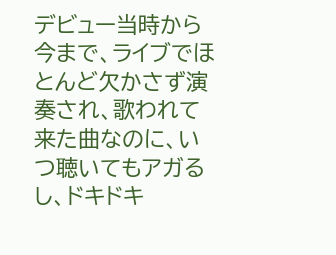デビュー当時から今まで、ライブでほとんど欠かさず演奏され、歌われて来た曲なのに、いつ聴いてもアガるし、ドキドキ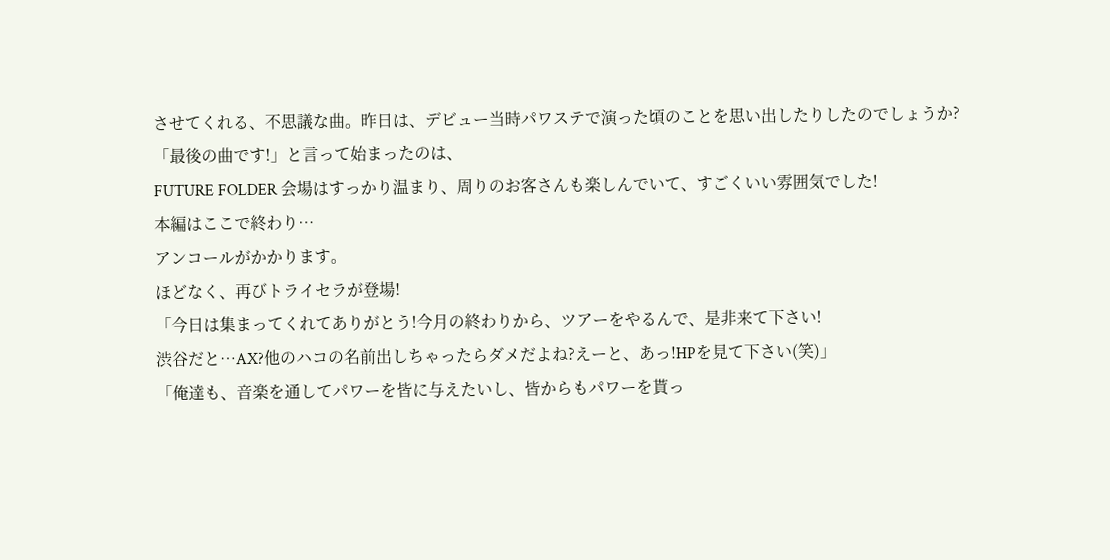させてくれる、不思議な曲。昨日は、デビュー当時パワステで演った頃のことを思い出したりしたのでしょうか?
「最後の曲です!」と言って始まったのは、
FUTURE FOLDER 会場はすっかり温まり、周りのお客さんも楽しんでいて、すごくいい雰囲気でした!
本編はここで終わり…
アンコールがかかります。
ほどなく、再びトライセラが登場!
「今日は集まってくれてありがとう!今月の終わりから、ツアーをやるんで、是非来て下さい!
渋谷だと…AX?他のハコの名前出しちゃったらダメだよね?えーと、あっ!HPを見て下さい(笑)」
「俺達も、音楽を通してパワーを皆に与えたいし、皆からもパワーを貰っ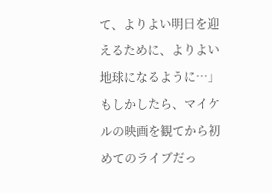て、よりよい明日を迎えるために、よりよい地球になるように…」
もしかしたら、マイケルの映画を観てから初めてのライブだっ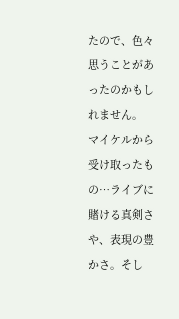たので、色々思うことがあったのかもしれません。
マイケルから受け取ったもの…ライブに賭ける真剣さや、表現の豊かさ。そし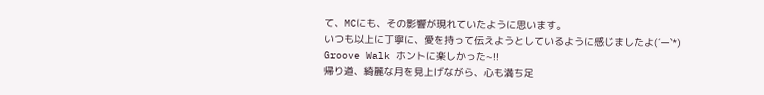て、MCにも、その影響が現れていたように思います。
いつも以上に丁寧に、愛を持って伝えようとしているように感じましたよ(´ー`*)
Groove Walk ホントに楽しかった~!!
帰り道、綺麗な月を見上げながら、心も満ち足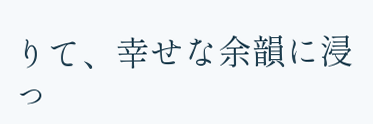りて、幸せな余韻に浸っ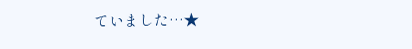ていました…★